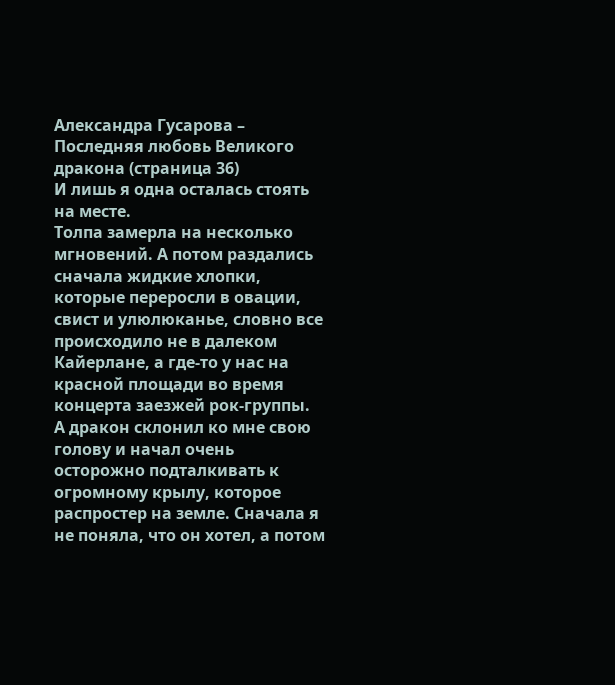Александра Гусарова – Последняя любовь Великого дракона (страница 36)
И лишь я одна осталась стоять на месте.
Толпа замерла на несколько мгновений. А потом раздались сначала жидкие хлопки, которые переросли в овации, свист и улюлюканье, словно все происходило не в далеком Кайерлане, а где-то у нас на красной площади во время концерта заезжей рок-группы.
А дракон склонил ко мне свою голову и начал очень осторожно подталкивать к огромному крылу, которое распростер на земле. Сначала я не поняла, что он хотел, а потом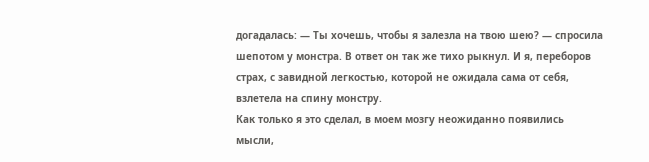догадалась: — Ты хочешь, чтобы я залезла на твою шею? — спросила шепотом у монстра. В ответ он так же тихо рыкнул. И я, переборов страх, с завидной легкостью, которой не ожидала сама от себя, взлетела на спину монстру.
Как только я это сделал, в моем мозгу неожиданно появились мысли,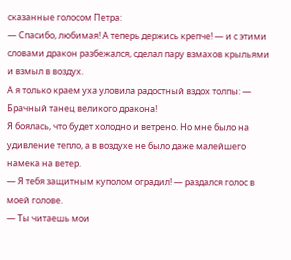сказанные голосом Петра:
— Спасибо, любимая! А теперь держись крепче! — и с этими словами дракон разбежался, сделал пару взмахов крыльями и взмыл в воздух.
А я только краем уха уловила радостный вздох толпы: — Брачный танец великого дракона!
Я боялась, что будет холодно и ветрено. Но мне было на удивление тепло, а в воздухе не было даже малейшего намека на ветер.
— Я тебя защитным куполом оградил! — раздался голос в моей голове.
— Ты читаешь мои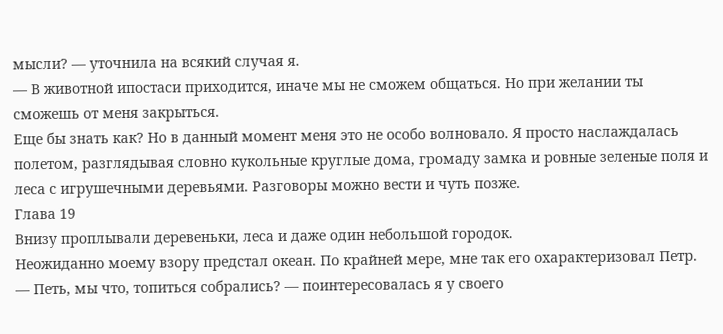мысли? — уточнила на всякий случая я.
— В животной ипостаси приходится, иначе мы не сможем общаться. Но при желании ты сможешь от меня закрыться.
Еще бы знать как? Но в данный момент меня это не особо волновало. Я просто наслаждалась полетом, разглядывая словно кукольные круглые дома, громаду замка и ровные зеленые поля и леса с игрушечными деревьями. Разговоры можно вести и чуть позже.
Глава 19
Внизу проплывали деревеньки, леса и даже один небольшой городок.
Неожиданно моему взору предстал океан. По крайней мере, мне так его охарактеризовал Петр.
— Петь, мы что, топиться собрались? — поинтересовалась я у своего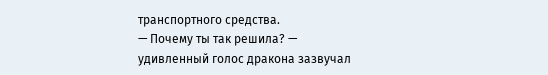транспортного средства.
— Почему ты так решила? — удивленный голос дракона зазвучал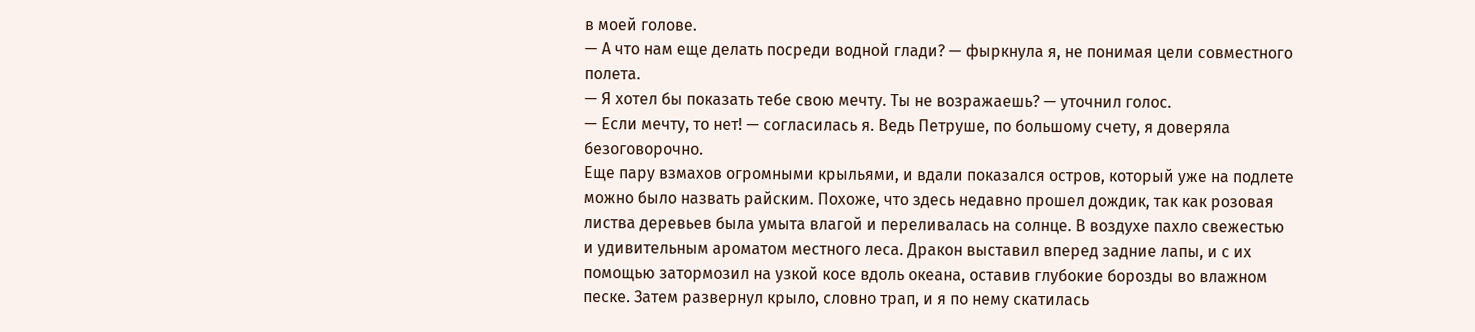в моей голове.
— А что нам еще делать посреди водной глади? — фыркнула я, не понимая цели совместного полета.
— Я хотел бы показать тебе свою мечту. Ты не возражаешь? — уточнил голос.
— Если мечту, то нет! — согласилась я. Ведь Петруше, по большому счету, я доверяла безоговорочно.
Еще пару взмахов огромными крыльями, и вдали показался остров, который уже на подлете можно было назвать райским. Похоже, что здесь недавно прошел дождик, так как розовая листва деревьев была умыта влагой и переливалась на солнце. В воздухе пахло свежестью и удивительным ароматом местного леса. Дракон выставил вперед задние лапы, и с их помощью затормозил на узкой косе вдоль океана, оставив глубокие борозды во влажном песке. Затем развернул крыло, словно трап, и я по нему скатилась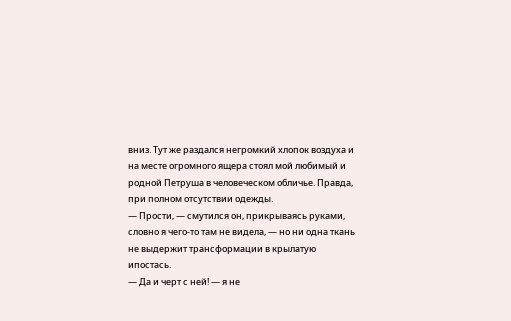вниз. Тут же раздался негромкий хлопок воздуха и на месте огромного ящера стоял мой любимый и родной Петруша в человеческом обличье. Правда, при полном отсутствии одежды.
— Прости, — смутился он, прикрываясь руками, словно я чего-то там не видела, — но ни одна ткань не выдержит трансформации в крылатую ипостась.
— Да и черт с ней! — я не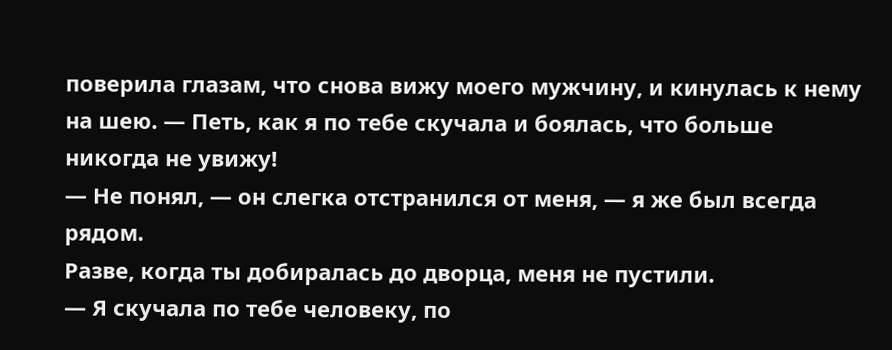поверила глазам, что снова вижу моего мужчину, и кинулась к нему на шею. — Петь, как я по тебе скучала и боялась, что больше никогда не увижу!
— Не понял, — он слегка отстранился от меня, — я же был всегда рядом.
Разве, когда ты добиралась до дворца, меня не пустили.
— Я скучала по тебе человеку, по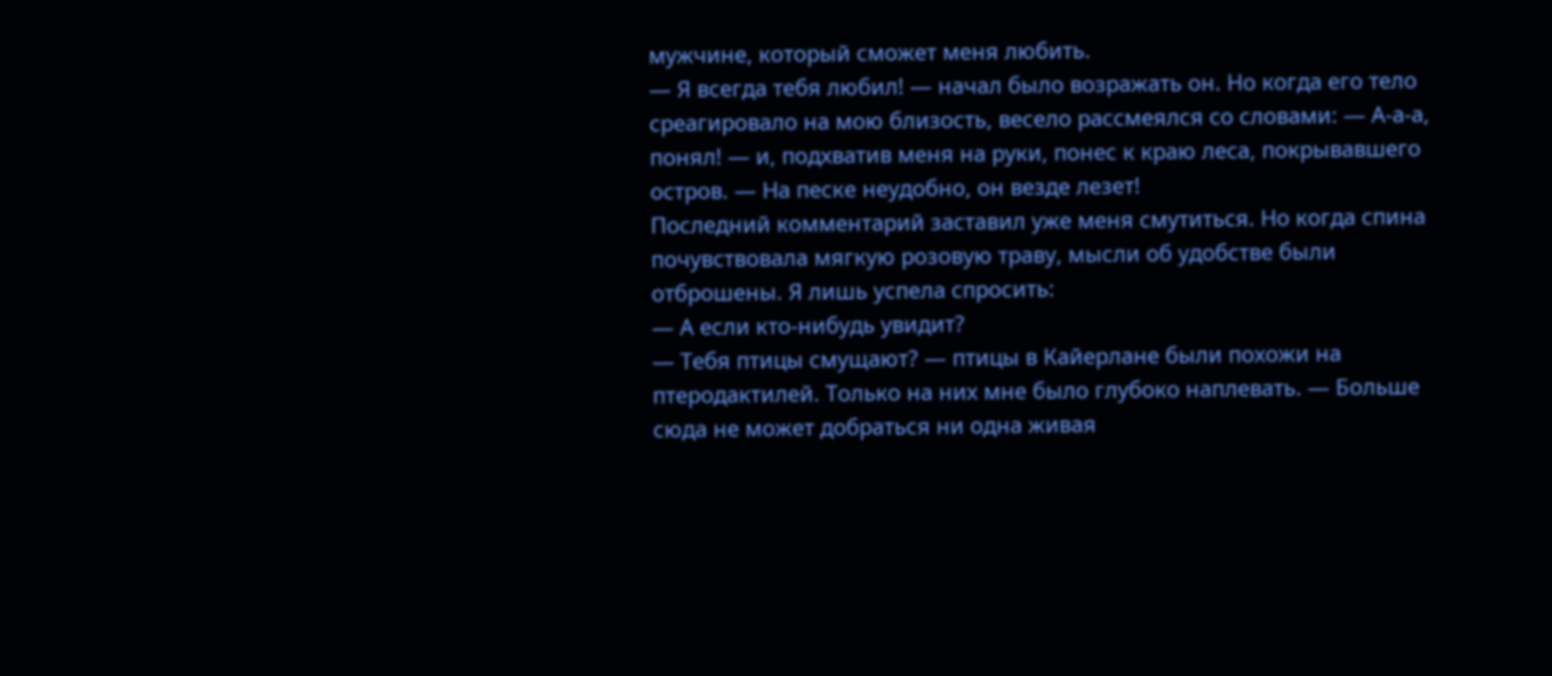мужчине, который сможет меня любить.
— Я всегда тебя любил! — начал было возражать он. Но когда его тело среагировало на мою близость, весело рассмеялся со словами: — А-а-а, понял! — и, подхватив меня на руки, понес к краю леса, покрывавшего остров. — На песке неудобно, он везде лезет!
Последний комментарий заставил уже меня смутиться. Но когда спина почувствовала мягкую розовую траву, мысли об удобстве были отброшены. Я лишь успела спросить:
— А если кто-нибудь увидит?
— Тебя птицы смущают? — птицы в Кайерлане были похожи на птеродактилей. Только на них мне было глубоко наплевать. — Больше сюда не может добраться ни одна живая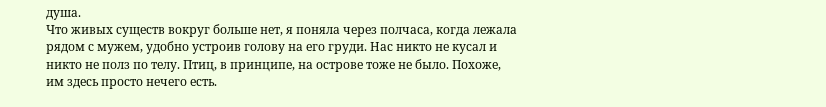душа.
Что живых существ вокруг больше нет, я поняла через полчаса, когда лежала рядом с мужем, удобно устроив голову на его груди. Нас никто не кусал и никто не полз по телу. Птиц, в принципе, на острове тоже не было. Похоже, им здесь просто нечего есть.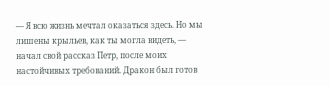— Я всю жизнь мечтал оказаться здесь. Но мы лишены крыльев, как ты могла видеть, — начал свой рассказ Петр, после моих настойчивых требований. Дракон был готов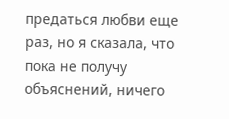предаться любви еще раз, но я сказала, что пока не получу объяснений, ничего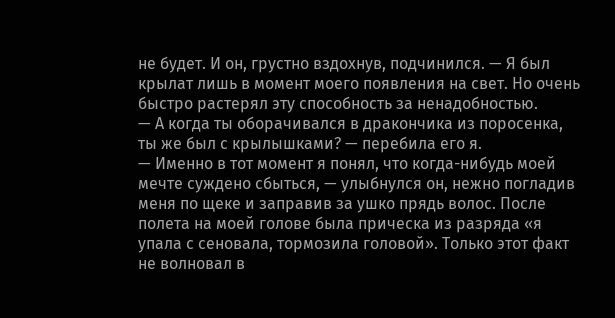не будет. И он, грустно вздохнув, подчинился. — Я был крылат лишь в момент моего появления на свет. Но очень быстро растерял эту способность за ненадобностью.
— А когда ты оборачивался в дракончика из поросенка, ты же был с крылышками? — перебила его я.
— Именно в тот момент я понял, что когда-нибудь моей мечте суждено сбыться, — улыбнулся он, нежно погладив меня по щеке и заправив за ушко прядь волос. После полета на моей голове была прическа из разряда «я упала с сеновала, тормозила головой». Только этот факт не волновал в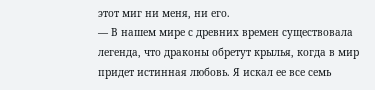этот миг ни меня, ни его.
— В нашем мире с древних времен существовала легенда, что драконы обретут крылья, когда в мир придет истинная любовь. Я искал ее все семь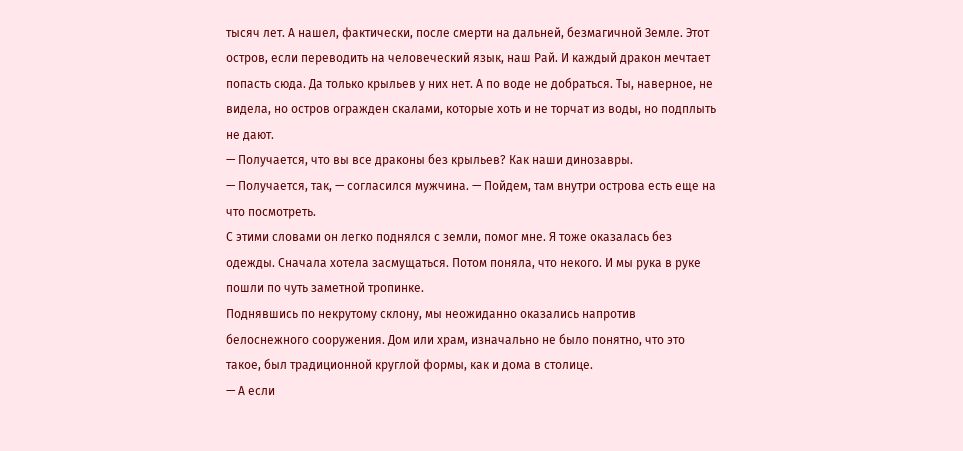тысяч лет. А нашел, фактически, после смерти на дальней, безмагичной Земле. Этот остров, если переводить на человеческий язык, наш Рай. И каждый дракон мечтает попасть сюда. Да только крыльев у них нет. А по воде не добраться. Ты, наверное, не видела, но остров огражден скалами, которые хоть и не торчат из воды, но подплыть не дают.
— Получается, что вы все драконы без крыльев? Как наши динозавры.
— Получается, так, — согласился мужчина. — Пойдем, там внутри острова есть еще на что посмотреть.
С этими словами он легко поднялся с земли, помог мне. Я тоже оказалась без одежды. Сначала хотела засмущаться. Потом поняла, что некого. И мы рука в руке пошли по чуть заметной тропинке.
Поднявшись по некрутому склону, мы неожиданно оказались напротив белоснежного сооружения. Дом или храм, изначально не было понятно, что это такое, был традиционной круглой формы, как и дома в столице.
— А если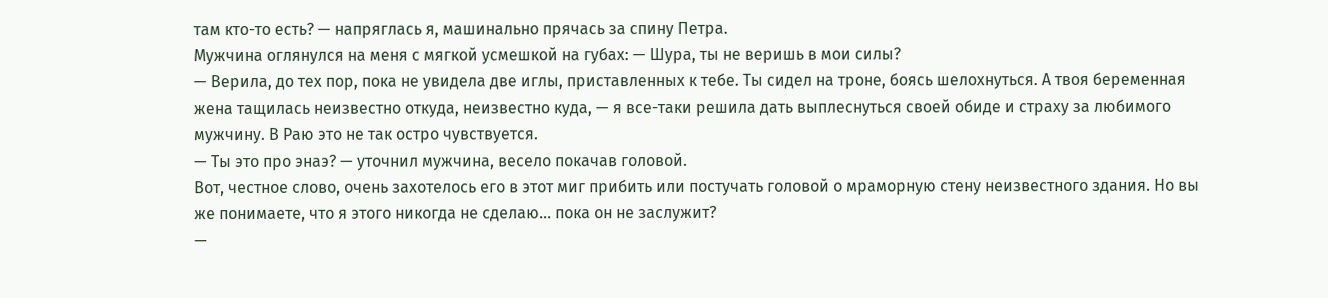там кто-то есть? — напряглась я, машинально прячась за спину Петра.
Мужчина оглянулся на меня с мягкой усмешкой на губах: — Шура, ты не веришь в мои силы?
— Верила, до тех пор, пока не увидела две иглы, приставленных к тебе. Ты сидел на троне, боясь шелохнуться. А твоя беременная жена тащилась неизвестно откуда, неизвестно куда, — я все-таки решила дать выплеснуться своей обиде и страху за любимого мужчину. В Раю это не так остро чувствуется.
— Ты это про энаэ? — уточнил мужчина, весело покачав головой.
Вот, честное слово, очень захотелось его в этот миг прибить или постучать головой о мраморную стену неизвестного здания. Но вы же понимаете, что я этого никогда не сделаю… пока он не заслужит?
—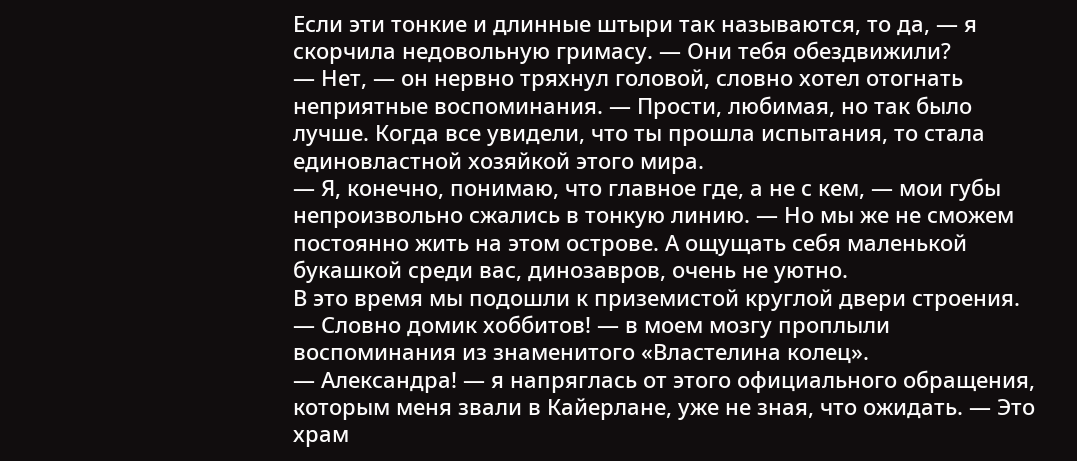Если эти тонкие и длинные штыри так называются, то да, — я скорчила недовольную гримасу. — Они тебя обездвижили?
— Нет, — он нервно тряхнул головой, словно хотел отогнать неприятные воспоминания. — Прости, любимая, но так было лучше. Когда все увидели, что ты прошла испытания, то стала единовластной хозяйкой этого мира.
— Я, конечно, понимаю, что главное где, а не с кем, — мои губы непроизвольно сжались в тонкую линию. — Но мы же не сможем постоянно жить на этом острове. А ощущать себя маленькой букашкой среди вас, динозавров, очень не уютно.
В это время мы подошли к приземистой круглой двери строения.
— Словно домик хоббитов! — в моем мозгу проплыли воспоминания из знаменитого «Властелина колец».
— Александра! — я напряглась от этого официального обращения, которым меня звали в Кайерлане, уже не зная, что ожидать. — Это храм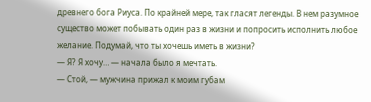древнего бога Риуса. По крайней мере, так гласят легенды. В нем разумное существо может побывать один раз в жизни и попросить исполнить любое желание. Подумай, что ты хочешь иметь в жизни?
— Я? Я хочу… — начала было я мечтать.
— Стой, — мужчина прижал к моим губам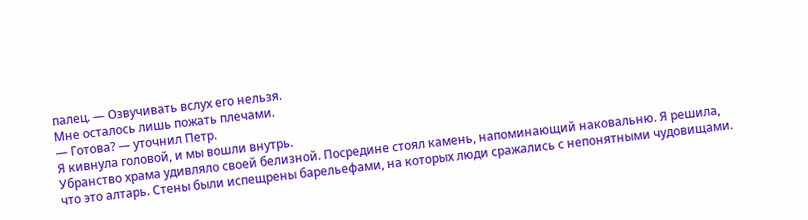палец. — Озвучивать вслух его нельзя.
Мне осталось лишь пожать плечами.
— Готова? — уточнил Петр.
Я кивнула головой, и мы вошли внутрь.
Убранство храма удивляло своей белизной. Посредине стоял камень, напоминающий наковальню. Я решила, что это алтарь. Стены были испещрены барельефами, на которых люди сражались с непонятными чудовищами.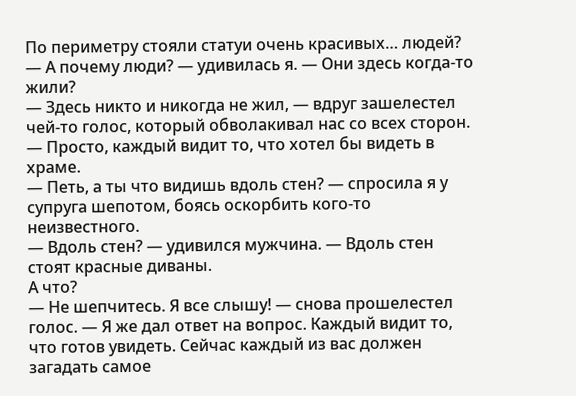По периметру стояли статуи очень красивых… людей?
— А почему люди? — удивилась я. — Они здесь когда-то жили?
— Здесь никто и никогда не жил, — вдруг зашелестел чей-то голос, который обволакивал нас со всех сторон. — Просто, каждый видит то, что хотел бы видеть в храме.
— Петь, а ты что видишь вдоль стен? — спросила я у супруга шепотом, боясь оскорбить кого-то неизвестного.
— Вдоль стен? — удивился мужчина. — Вдоль стен стоят красные диваны.
А что?
— Не шепчитесь. Я все слышу! — снова прошелестел голос. — Я же дал ответ на вопрос. Каждый видит то, что готов увидеть. Сейчас каждый из вас должен загадать самое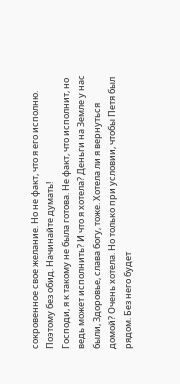сокровенное свое желание. Но не факт, что я его исполню. Поэтому без обид. Начинайте думать!
Господи, я к такому не была готова. Не факт, что исполнит, но ведь может исполнить? И что я хотела? Деньги на Земле у нас были, Здоровье, слава богу, тоже. Хотела ли я вернуться домой? Очень хотела. Но только при условии, чтобы Петя был рядом. Без него будет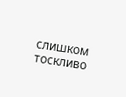слишком тоскливо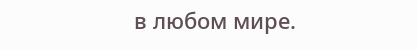в любом мире.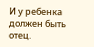И у ребенка должен быть отец.